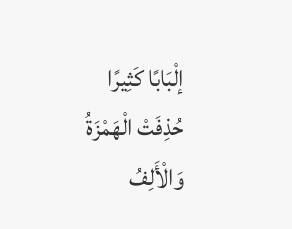إلْبَابًا كَثِيرًا حُذِفَتْ الْهَمْزَةُ وَالْأَلِفُ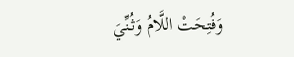وَفُتِحَتْ اللَّامُ وَثُنِّيَ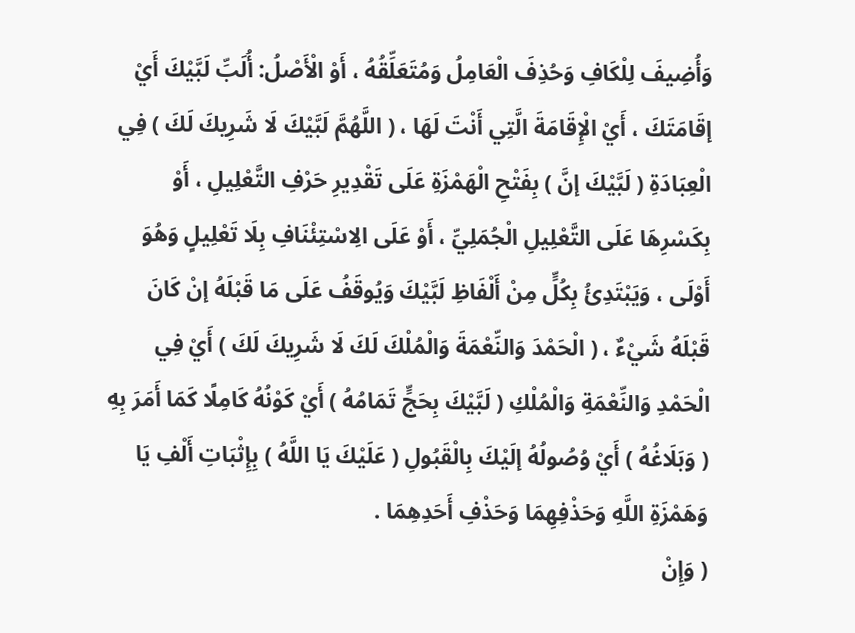وَأُضِيفَ لِلْكَافِ وَحُذِفَ الْعَامِلُ وَمُتَعَلِّقُهُ ، أَوْ الْأَصْلُ: أُلَبِّ لَبَّيْكَ أَيْ إقَامَتَكَ ، أَيْ الْإِقَامَةَ الَّتِي أَنْتَ لَهَا ، ( اللَّهُمَّ لَبَّيْكَ لَا شَرِيكَ لَكَ ) فِي الْعِبَادَةِ ( لَبَّيْكَ إنَّ ) بِفَتْحِ الْهَمْزَةِ عَلَى تَقْدِيرِ حَرْفِ التَّعْلِيلِ ، أَوْ بِكَسْرِهَا عَلَى التَّعْلِيلِ الْجُمَلِيِّ ، أَوْ عَلَى الِاسْتِئْنَافِ بِلَا تَعْلِيلٍ وَهُوَ أَوْلَى ، وَيَبْتَدِئُ بِكُلٍّ مِنْ أَلْفَاظِ لَبَّيْكَ وَيُوقَفُ عَلَى مَا قَبْلَهُ إنْ كَانَ قَبْلَهُ شَيْءٌ ، ( الْحَمْدَ وَالنِّعْمَةَ وَالْمُلْكَ لَكَ لَا شَرِيكَ لَكَ ) أَيْ فِي الْحَمْدِ وَالنِّعْمَةِ وَالْمُلْكِ ( لَبَّيْكَ بِحَجٍّ تَمَامُهُ ) أَيْ كَوْنُهُ كَامِلًا كَمَا أَمَرَ بِهِ ( وَبَلَاغُهُ ) أَيْ وُصُولُهُ إلَيْكَ بِالْقَبُولِ ( عَلَيْكَ يَا اللَّهُ ) بِإِثْبَاتِ أَلْفِ يَا وَهَمْزَةِ اللَّهِ وَحَذْفِهِمَا وَحَذْفِ أَحَدِهِمَا .
( وَإِنْ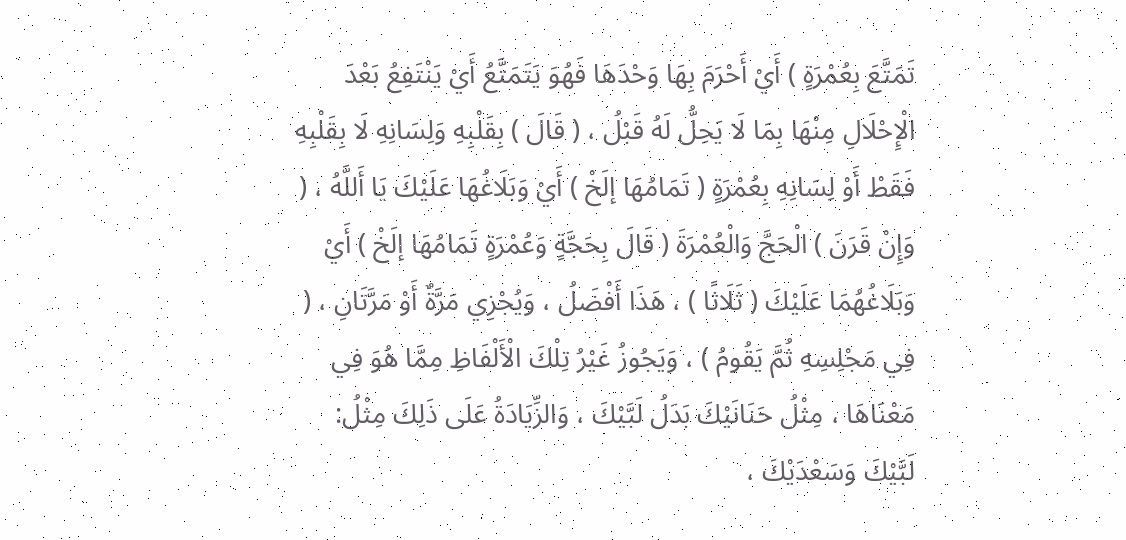تَمَتَّعَ بِعُمْرَةٍ ) أَيْ أَحْرَمَ بِهَا وَحْدَهَا فَهُوَ يَتَمَتَّعُ أَيْ يَنْتَفِعُ بَعْدَ الْإِحْلَالِ مِنْهَا بِمَا لَا يَحِلُّ لَهُ قَبْلُ ، ( قَالَ ) بِقَلْبِهِ وَلِسَانِهِ لَا بِقَلْبِهِ فَقَطْ أَوْ لِسَانِهِ بِعُمْرَةٍ ( تَمَامُهَا إلَخْ ) أَيْ وَبَلَاغُهَا عَلَيْكَ يَا أَللَّهُ ، ( وَإِنْ قَرَنَ ) الْحَجَّ وَالْعُمْرَةَ ( قَالَ بِحَجَّةٍ وَعُمْرَةٍ تَمَامُهَا إلَخْ ) أَيْ وَبَلَاغُهُمَا عَلَيْكَ ( ثَلَاثًا ) ، هَذَا أَفْضَلُ ، وَيُجْزِي مَرَّةٌ أَوْ مَرَّتَانِ ، ( فِي مَجْلِسِهِ ثُمَّ يَقُومُ ) ، وَيَجُوزُ غَيْرُ تِلْكَ الْأَلْفَاظِ مِمَّا هُوَ فِي مَعْنَاهَا ، مِثْلُ حَنَانَيْكَ بَدَلُ لَبَّيْكَ ، وَالزِّيَادَةُ عَلَى ذَلِكَ مِثْلُ: لَبَّيْكَ وَسَعْدَيْكَ ،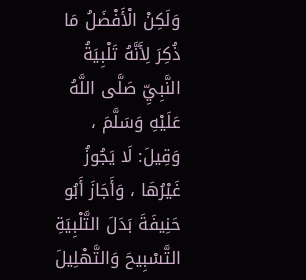وَلَكِنْ الْأَفْضَلُ مَا ذُكِرَ لِأَنَّهُ تَلْبِيَةُ النَّبِيِّ صَلَّى اللَّهُ عَلَيْهِ وَسَلَّمَ ، وَقِيلَ: لَا يَجُوزُ غَيْرُهَا ، وَأَجَازَ أَبُو حَنِيفَةَ بَدَلَ التَّلْبِيَةِ التَّسْبِيحَ وَالتَّهْلِيلَ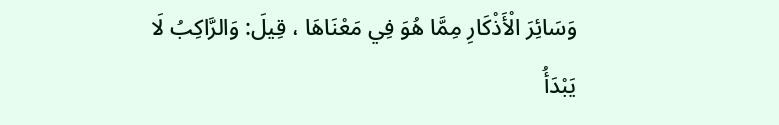وَسَائِرَ الْأَذْكَارِ مِمَّا هُوَ فِي مَعْنَاهَا ، قِيلَ: وَالرَّاكِبُ لَا يَبْدَأُ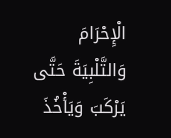الْإِحْرَامَ وَالتَّلْبِيَةَ حَتَّى يَرْكَبَ وَيَأْخُذَ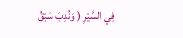فِي السَّيْرِ ( وَنُدِبَ سَبْقُ